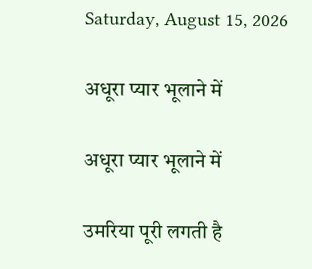Saturday, August 15, 2026

अधूरा प्यार भूलाने में

अधूरा प्यार भूलाने में

उमरिया पूरी लगती है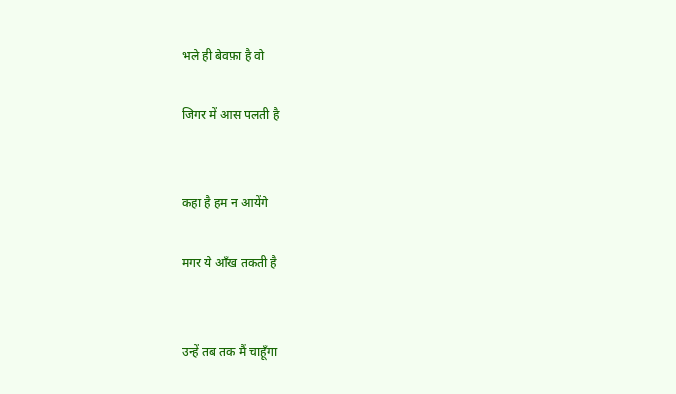भले ही बेवफ़ा है वो

जिगर में आस पलती है


कहा है हम न आयेंगे

मगर ये आँख तकती है


उन्हें तब तक मैं चाहूँगा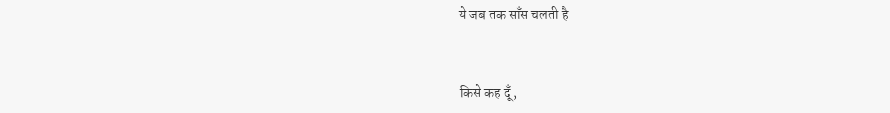ये जब तक साँस चलती है


किसे कह दूँ,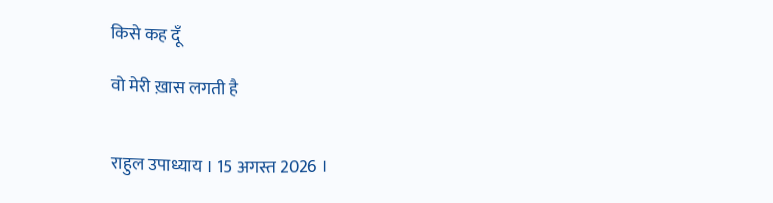किसे कह दूँ

वो मेरी ख़ास लगती है


राहुल उपाध्याय । 15 अगस्त 2026 ।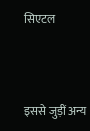सिएटल



इससे जुड़ीं अन्य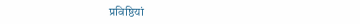प्रविष्ठियां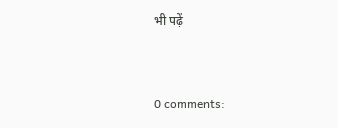भी पढ़ें


0 comments: